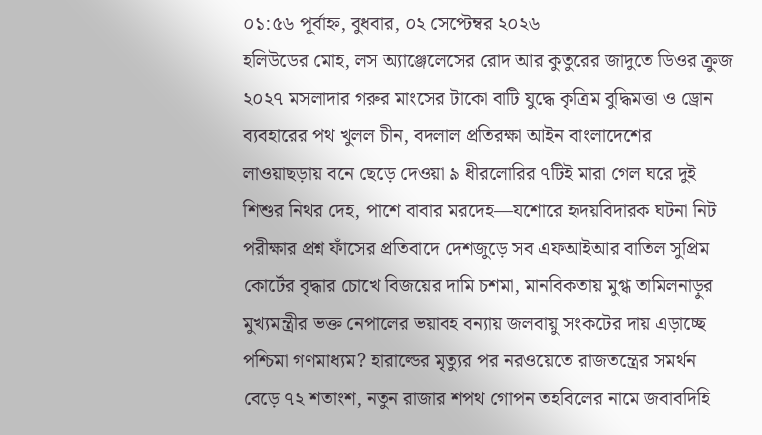০১:৫৬ পূর্বাহ্ন, বুধবার, ০২ সেপ্টেম্বর ২০২৬
হলিউডের মোহ, লস অ্যাঞ্জেলেসের রোদ আর কুতুরের জাদুতে ডিওর ক্রুজ ২০২৭ মসলাদার গরুর মাংসের টাকো বাটি যুদ্ধে কৃত্রিম বুদ্ধিমত্তা ও ড্রোন ব্যবহারের পথ খুলল চীন, বদলাল প্রতিরক্ষা আইন বাংলাদেশের লাওয়াছড়ায় বনে ছেড়ে দেওয়া ৯ ধীরলোরির ৭টিই মারা গেল ঘরে দুই শিশুর নিথর দেহ, পাশে বাবার মরদেহ—যশোরে হৃদয়বিদারক ঘটনা নিট পরীক্ষার প্রশ্ন ফাঁসের প্রতিবাদে দেশজুড়ে সব এফআইআর বাতিল সুপ্রিম কোর্টের বৃদ্ধার চোখে বিজয়ের দামি চশমা, মানবিকতায় মুগ্ধ তামিলনাড়ুর মুখ্যমন্ত্রীর ভক্ত নেপালের ভয়াবহ বন্যায় জলবায়ু সংকটের দায় এড়াচ্ছে পশ্চিমা গণমাধ্যম? হারাল্ডের মৃত্যুর পর নরওয়েতে রাজতন্ত্রের সমর্থন বেড়ে ৭২ শতাংশ, নতুন রাজার শপথ গোপন তহবিলের নামে জবাবদিহি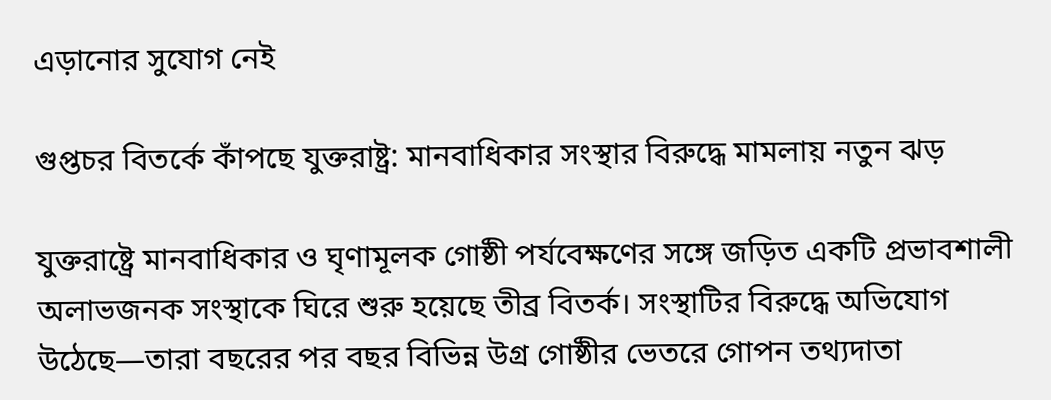এড়ানোর সুযোগ নেই

গুপ্তচর বিতর্কে কাঁপছে যুক্তরাষ্ট্র: মানবাধিকার সংস্থার বিরুদ্ধে মামলায় নতুন ঝড়

যুক্তরাষ্ট্রে মানবাধিকার ও ঘৃণামূলক গোষ্ঠী পর্যবেক্ষণের সঙ্গে জড়িত একটি প্রভাবশালী অলাভজনক সংস্থাকে ঘিরে শুরু হয়েছে তীব্র বিতর্ক। সংস্থাটির বিরুদ্ধে অভিযোগ উঠেছে—তারা বছরের পর বছর বিভিন্ন উগ্র গোষ্ঠীর ভেতরে গোপন তথ্যদাতা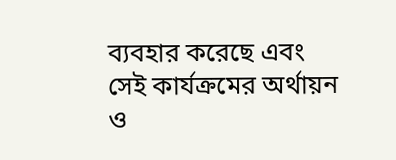ব্যবহার করেছে এবং সেই কার্যক্রমের অর্থায়ন ও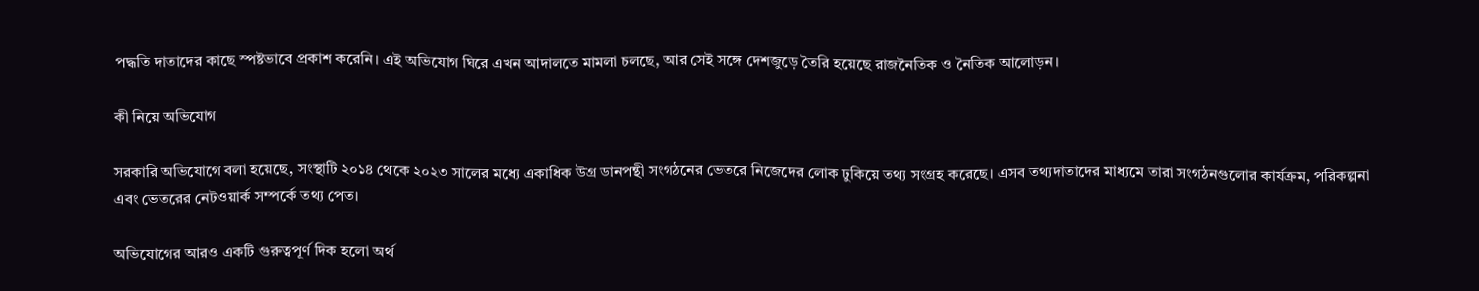পদ্ধতি দাতাদের কাছে স্পষ্টভাবে প্রকাশ করেনি। এই অভিযোগ ঘিরে এখন আদালতে মামলা চলছে, আর সেই সঙ্গে দেশজুড়ে তৈরি হয়েছে রাজনৈতিক ও নৈতিক আলোড়ন।

কী নিয়ে অভিযোগ

সরকারি অভিযোগে বলা হয়েছে, সংস্থাটি ২০১৪ থেকে ২০২৩ সালের মধ্যে একাধিক উগ্র ডানপন্থী সংগঠনের ভেতরে নিজেদের লোক ঢুকিয়ে তথ্য সংগ্রহ করেছে। এসব তথ্যদাতাদের মাধ্যমে তারা সংগঠনগুলোর কার্যক্রম, পরিকল্পনা এবং ভেতরের নেটওয়ার্ক সম্পর্কে তথ্য পেত।

অভিযোগের আরও একটি গুরুত্বপূর্ণ দিক হলো অর্থ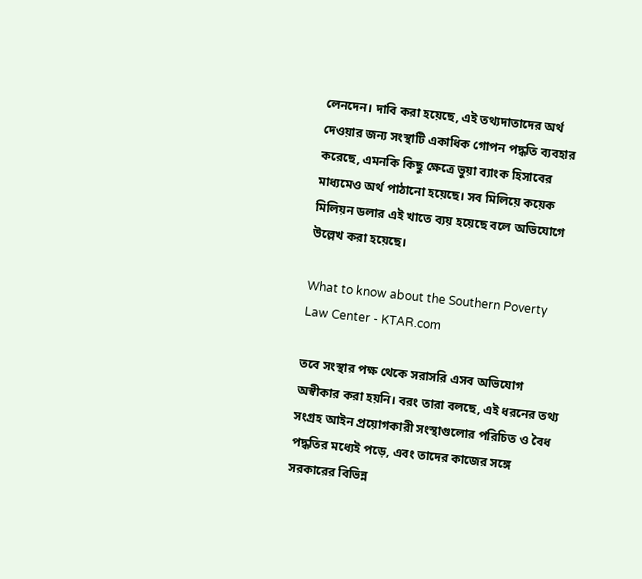লেনদেন। দাবি করা হয়েছে, এই তথ্যদাতাদের অর্থ দেওয়ার জন্য সংস্থাটি একাধিক গোপন পদ্ধতি ব্যবহার করেছে, এমনকি কিছু ক্ষেত্রে ভুয়া ব্যাংক হিসাবের মাধ্যমেও অর্থ পাঠানো হয়েছে। সব মিলিয়ে কয়েক মিলিয়ন ডলার এই খাতে ব্যয় হয়েছে বলে অভিযোগে উল্লেখ করা হয়েছে।

What to know about the Southern Poverty Law Center - KTAR.com

তবে সংস্থার পক্ষ থেকে সরাসরি এসব অভিযোগ অস্বীকার করা হয়নি। বরং তারা বলছে, এই ধরনের তথ্য সংগ্রহ আইন প্রয়োগকারী সংস্থাগুলোর পরিচিত ও বৈধ পদ্ধতির মধ্যেই পড়ে, এবং তাদের কাজের সঙ্গে সরকারের বিভিন্ন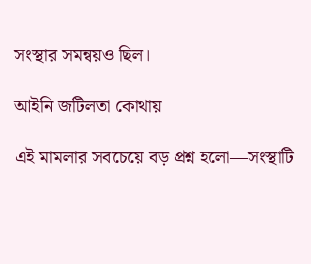সংস্থার সমন্বয়ও ছিল।

আইনি জটিলতা কোথায়

এই মামলার সবচেয়ে বড় প্রশ্ন হলো—সংস্থাটি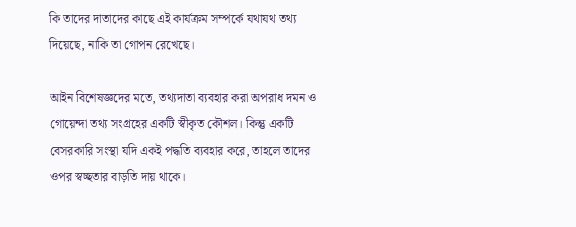কি তাদের দাতাদের কাছে এই কার্যক্রম সম্পর্কে যথাযথ তথ্য দিয়েছে, নাকি তা গোপন রেখেছে।

আইন বিশেষজ্ঞদের মতে, তথ্যদাতা ব্যবহার করা অপরাধ দমন ও গোয়েন্দা তথ্য সংগ্রহের একটি স্বীকৃত কৌশল। কিন্তু একটি বেসরকারি সংস্থা যদি একই পদ্ধতি ব্যবহার করে, তাহলে তাদের ওপর স্বচ্ছতার বাড়তি দায় থাকে।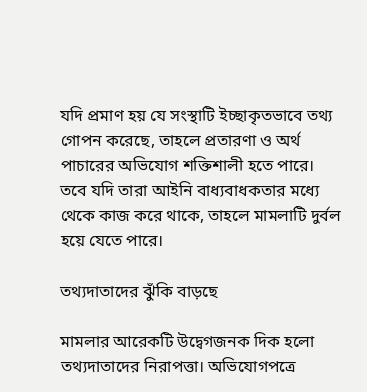যদি প্রমাণ হয় যে সংস্থাটি ইচ্ছাকৃতভাবে তথ্য গোপন করেছে, তাহলে প্রতারণা ও অর্থ পাচারের অভিযোগ শক্তিশালী হতে পারে। তবে যদি তারা আইনি বাধ্যবাধকতার মধ্যে থেকে কাজ করে থাকে, তাহলে মামলাটি দুর্বল হয়ে যেতে পারে।

তথ্যদাতাদের ঝুঁকি বাড়ছে

মামলার আরেকটি উদ্বেগজনক দিক হলো তথ্যদাতাদের নিরাপত্তা। অভিযোগপত্রে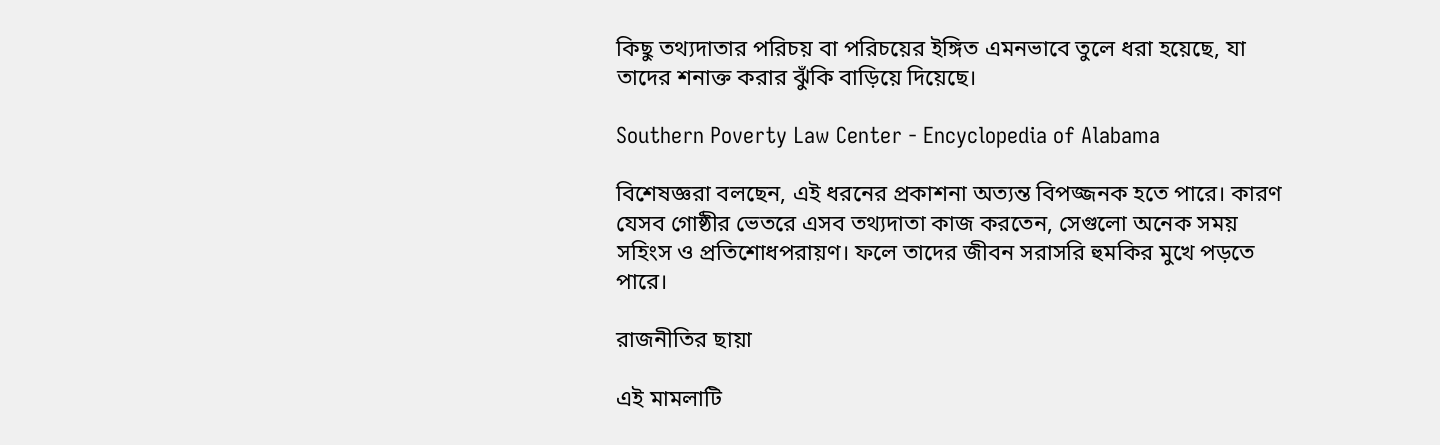কিছু তথ্যদাতার পরিচয় বা পরিচয়ের ইঙ্গিত এমনভাবে তুলে ধরা হয়েছে, যা তাদের শনাক্ত করার ঝুঁকি বাড়িয়ে দিয়েছে।

Southern Poverty Law Center - Encyclopedia of Alabama

বিশেষজ্ঞরা বলছেন, এই ধরনের প্রকাশনা অত্যন্ত বিপজ্জনক হতে পারে। কারণ যেসব গোষ্ঠীর ভেতরে এসব তথ্যদাতা কাজ করতেন, সেগুলো অনেক সময় সহিংস ও প্রতিশোধপরায়ণ। ফলে তাদের জীবন সরাসরি হুমকির মুখে পড়তে পারে।

রাজনীতির ছায়া

এই মামলাটি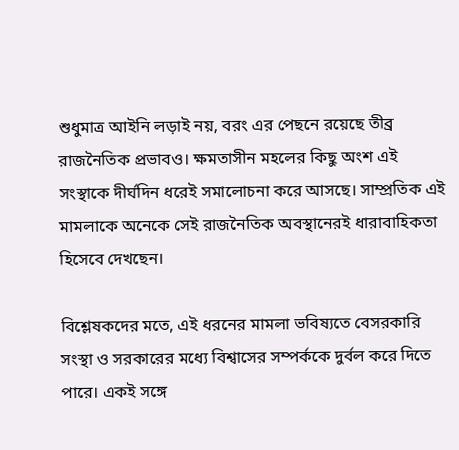শুধুমাত্র আইনি লড়াই নয়, বরং এর পেছনে রয়েছে তীব্র রাজনৈতিক প্রভাবও। ক্ষমতাসীন মহলের কিছু অংশ এই সংস্থাকে দীর্ঘদিন ধরেই সমালোচনা করে আসছে। সাম্প্রতিক এই মামলাকে অনেকে সেই রাজনৈতিক অবস্থানেরই ধারাবাহিকতা হিসেবে দেখছেন।

বিশ্লেষকদের মতে, এই ধরনের মামলা ভবিষ্যতে বেসরকারি সংস্থা ও সরকারের মধ্যে বিশ্বাসের সম্পর্ককে দুর্বল করে দিতে পারে। একই সঙ্গে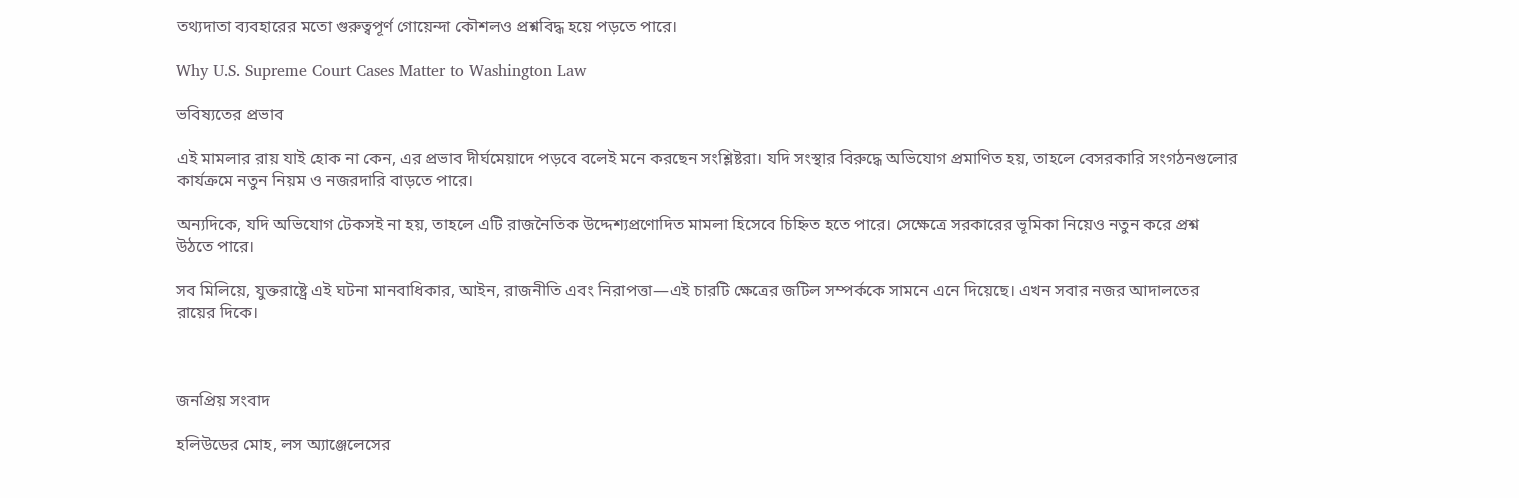তথ্যদাতা ব্যবহারের মতো গুরুত্বপূর্ণ গোয়েন্দা কৌশলও প্রশ্নবিদ্ধ হয়ে পড়তে পারে।

Why U.S. Supreme Court Cases Matter to Washington Law

ভবিষ্যতের প্রভাব

এই মামলার রায় যাই হোক না কেন, এর প্রভাব দীর্ঘমেয়াদে পড়বে বলেই মনে করছেন সংশ্লিষ্টরা। যদি সংস্থার বিরুদ্ধে অভিযোগ প্রমাণিত হয়, তাহলে বেসরকারি সংগঠনগুলোর কার্যক্রমে নতুন নিয়ম ও নজরদারি বাড়তে পারে।

অন্যদিকে, যদি অভিযোগ টেকসই না হয়, তাহলে এটি রাজনৈতিক উদ্দেশ্যপ্রণোদিত মামলা হিসেবে চিহ্নিত হতে পারে। সেক্ষেত্রে সরকারের ভূমিকা নিয়েও নতুন করে প্রশ্ন উঠতে পারে।

সব মিলিয়ে, যুক্তরাষ্ট্রে এই ঘটনা মানবাধিকার, আইন, রাজনীতি এবং নিরাপত্তা—এই চারটি ক্ষেত্রের জটিল সম্পর্ককে সামনে এনে দিয়েছে। এখন সবার নজর আদালতের রায়ের দিকে।



জনপ্রিয় সংবাদ

হলিউডের মোহ, লস অ্যাঞ্জেলেসের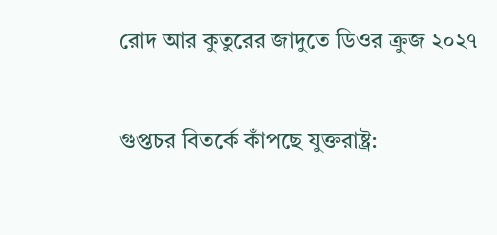রোদ আর কুতুরের জাদুতে ডিওর ক্রুজ ২০২৭

গুপ্তচর বিতর্কে কাঁপছে যুক্তরাষ্ট্র: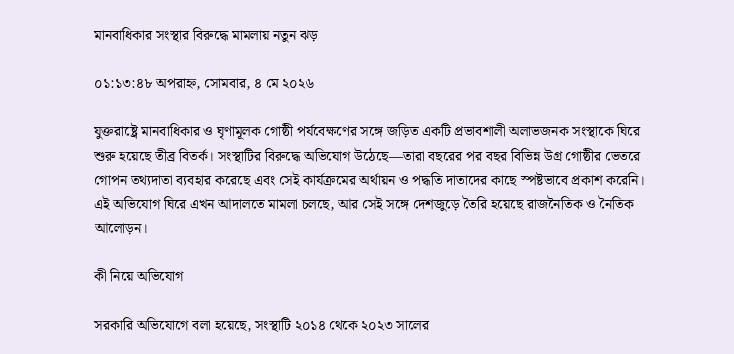মানবাধিকার সংস্থার বিরুদ্ধে মামলায় নতুন ঝড়

০১:১৩:৪৮ অপরাহ্ন, সোমবার, ৪ মে ২০২৬

যুক্তরাষ্ট্রে মানবাধিকার ও ঘৃণামূলক গোষ্ঠী পর্যবেক্ষণের সঙ্গে জড়িত একটি প্রভাবশালী অলাভজনক সংস্থাকে ঘিরে শুরু হয়েছে তীব্র বিতর্ক। সংস্থাটির বিরুদ্ধে অভিযোগ উঠেছে—তারা বছরের পর বছর বিভিন্ন উগ্র গোষ্ঠীর ভেতরে গোপন তথ্যদাতা ব্যবহার করেছে এবং সেই কার্যক্রমের অর্থায়ন ও পদ্ধতি দাতাদের কাছে স্পষ্টভাবে প্রকাশ করেনি। এই অভিযোগ ঘিরে এখন আদালতে মামলা চলছে, আর সেই সঙ্গে দেশজুড়ে তৈরি হয়েছে রাজনৈতিক ও নৈতিক আলোড়ন।

কী নিয়ে অভিযোগ

সরকারি অভিযোগে বলা হয়েছে, সংস্থাটি ২০১৪ থেকে ২০২৩ সালের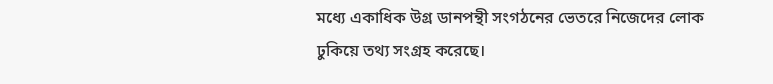মধ্যে একাধিক উগ্র ডানপন্থী সংগঠনের ভেতরে নিজেদের লোক ঢুকিয়ে তথ্য সংগ্রহ করেছে।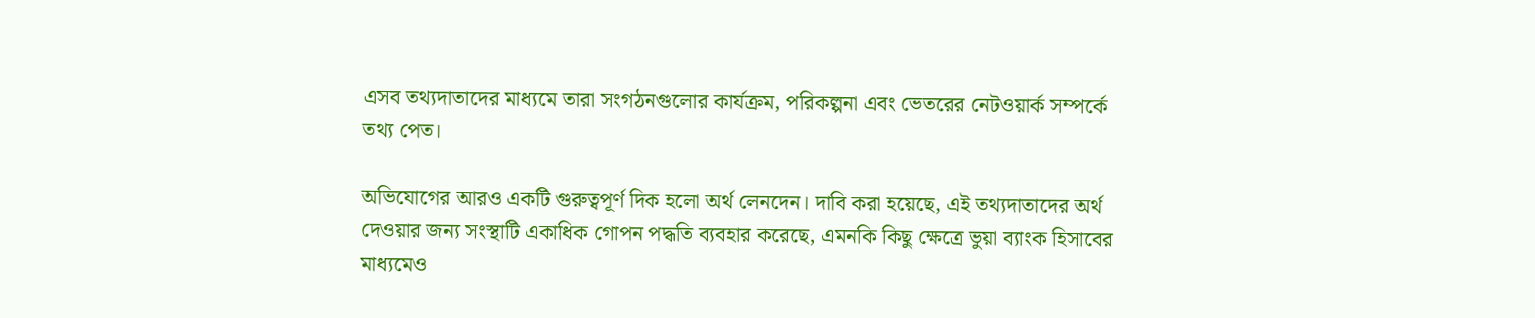এসব তথ্যদাতাদের মাধ্যমে তারা সংগঠনগুলোর কার্যক্রম, পরিকল্পনা এবং ভেতরের নেটওয়ার্ক সম্পর্কে তথ্য পেত।

অভিযোগের আরও একটি গুরুত্বপূর্ণ দিক হলো অর্থ লেনদেন। দাবি করা হয়েছে, এই তথ্যদাতাদের অর্থ দেওয়ার জন্য সংস্থাটি একাধিক গোপন পদ্ধতি ব্যবহার করেছে, এমনকি কিছু ক্ষেত্রে ভুয়া ব্যাংক হিসাবের মাধ্যমেও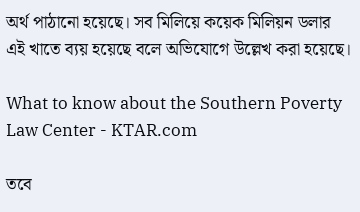অর্থ পাঠানো হয়েছে। সব মিলিয়ে কয়েক মিলিয়ন ডলার এই খাতে ব্যয় হয়েছে বলে অভিযোগে উল্লেখ করা হয়েছে।

What to know about the Southern Poverty Law Center - KTAR.com

তবে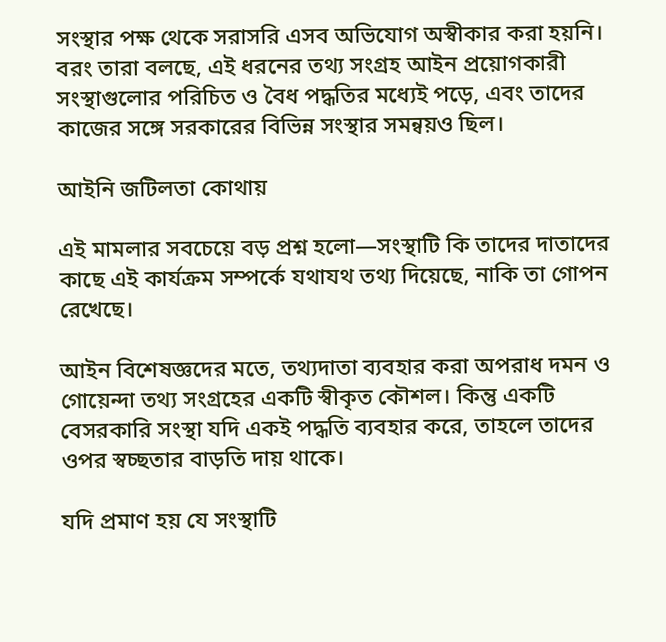সংস্থার পক্ষ থেকে সরাসরি এসব অভিযোগ অস্বীকার করা হয়নি। বরং তারা বলছে, এই ধরনের তথ্য সংগ্রহ আইন প্রয়োগকারী সংস্থাগুলোর পরিচিত ও বৈধ পদ্ধতির মধ্যেই পড়ে, এবং তাদের কাজের সঙ্গে সরকারের বিভিন্ন সংস্থার সমন্বয়ও ছিল।

আইনি জটিলতা কোথায়

এই মামলার সবচেয়ে বড় প্রশ্ন হলো—সংস্থাটি কি তাদের দাতাদের কাছে এই কার্যক্রম সম্পর্কে যথাযথ তথ্য দিয়েছে, নাকি তা গোপন রেখেছে।

আইন বিশেষজ্ঞদের মতে, তথ্যদাতা ব্যবহার করা অপরাধ দমন ও গোয়েন্দা তথ্য সংগ্রহের একটি স্বীকৃত কৌশল। কিন্তু একটি বেসরকারি সংস্থা যদি একই পদ্ধতি ব্যবহার করে, তাহলে তাদের ওপর স্বচ্ছতার বাড়তি দায় থাকে।

যদি প্রমাণ হয় যে সংস্থাটি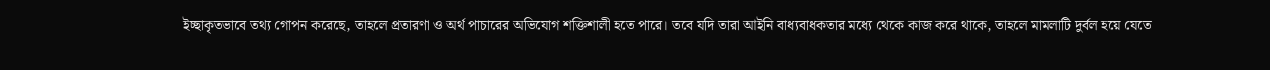ইচ্ছাকৃতভাবে তথ্য গোপন করেছে, তাহলে প্রতারণা ও অর্থ পাচারের অভিযোগ শক্তিশালী হতে পারে। তবে যদি তারা আইনি বাধ্যবাধকতার মধ্যে থেকে কাজ করে থাকে, তাহলে মামলাটি দুর্বল হয়ে যেতে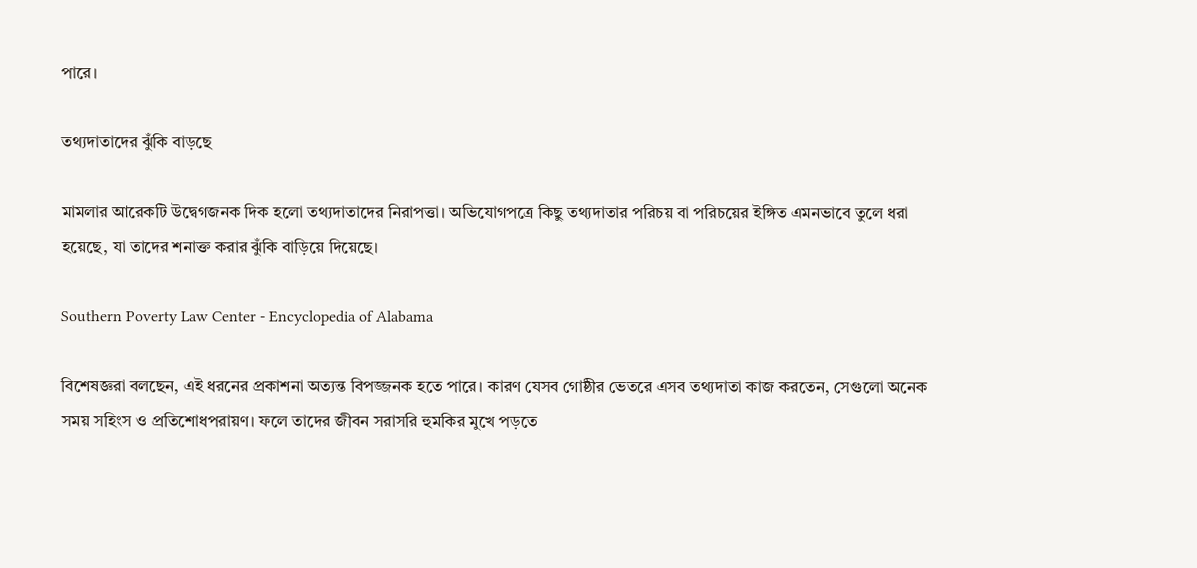পারে।

তথ্যদাতাদের ঝুঁকি বাড়ছে

মামলার আরেকটি উদ্বেগজনক দিক হলো তথ্যদাতাদের নিরাপত্তা। অভিযোগপত্রে কিছু তথ্যদাতার পরিচয় বা পরিচয়ের ইঙ্গিত এমনভাবে তুলে ধরা হয়েছে, যা তাদের শনাক্ত করার ঝুঁকি বাড়িয়ে দিয়েছে।

Southern Poverty Law Center - Encyclopedia of Alabama

বিশেষজ্ঞরা বলছেন, এই ধরনের প্রকাশনা অত্যন্ত বিপজ্জনক হতে পারে। কারণ যেসব গোষ্ঠীর ভেতরে এসব তথ্যদাতা কাজ করতেন, সেগুলো অনেক সময় সহিংস ও প্রতিশোধপরায়ণ। ফলে তাদের জীবন সরাসরি হুমকির মুখে পড়তে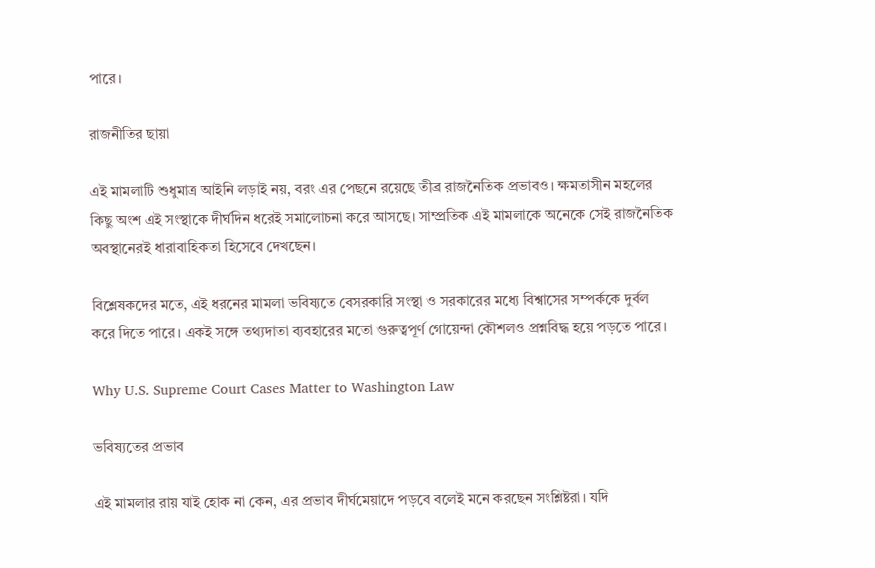পারে।

রাজনীতির ছায়া

এই মামলাটি শুধুমাত্র আইনি লড়াই নয়, বরং এর পেছনে রয়েছে তীব্র রাজনৈতিক প্রভাবও। ক্ষমতাসীন মহলের কিছু অংশ এই সংস্থাকে দীর্ঘদিন ধরেই সমালোচনা করে আসছে। সাম্প্রতিক এই মামলাকে অনেকে সেই রাজনৈতিক অবস্থানেরই ধারাবাহিকতা হিসেবে দেখছেন।

বিশ্লেষকদের মতে, এই ধরনের মামলা ভবিষ্যতে বেসরকারি সংস্থা ও সরকারের মধ্যে বিশ্বাসের সম্পর্ককে দুর্বল করে দিতে পারে। একই সঙ্গে তথ্যদাতা ব্যবহারের মতো গুরুত্বপূর্ণ গোয়েন্দা কৌশলও প্রশ্নবিদ্ধ হয়ে পড়তে পারে।

Why U.S. Supreme Court Cases Matter to Washington Law

ভবিষ্যতের প্রভাব

এই মামলার রায় যাই হোক না কেন, এর প্রভাব দীর্ঘমেয়াদে পড়বে বলেই মনে করছেন সংশ্লিষ্টরা। যদি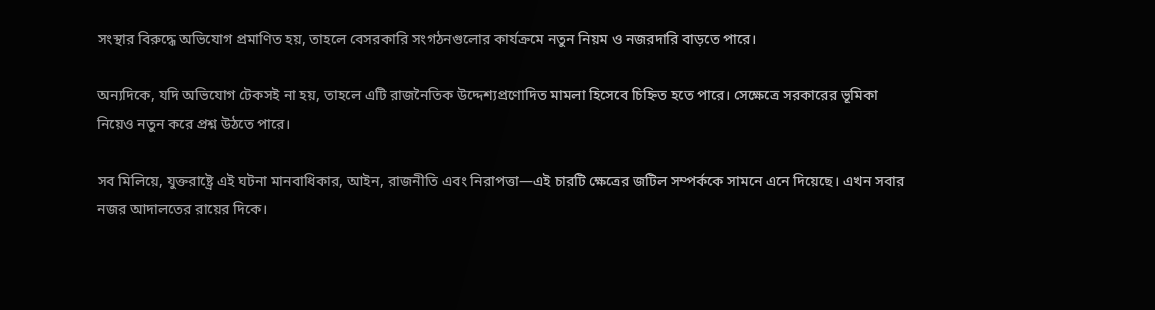সংস্থার বিরুদ্ধে অভিযোগ প্রমাণিত হয়, তাহলে বেসরকারি সংগঠনগুলোর কার্যক্রমে নতুন নিয়ম ও নজরদারি বাড়তে পারে।

অন্যদিকে, যদি অভিযোগ টেকসই না হয়, তাহলে এটি রাজনৈতিক উদ্দেশ্যপ্রণোদিত মামলা হিসেবে চিহ্নিত হতে পারে। সেক্ষেত্রে সরকারের ভূমিকা নিয়েও নতুন করে প্রশ্ন উঠতে পারে।

সব মিলিয়ে, যুক্তরাষ্ট্রে এই ঘটনা মানবাধিকার, আইন, রাজনীতি এবং নিরাপত্তা—এই চারটি ক্ষেত্রের জটিল সম্পর্ককে সামনে এনে দিয়েছে। এখন সবার নজর আদালতের রায়ের দিকে।